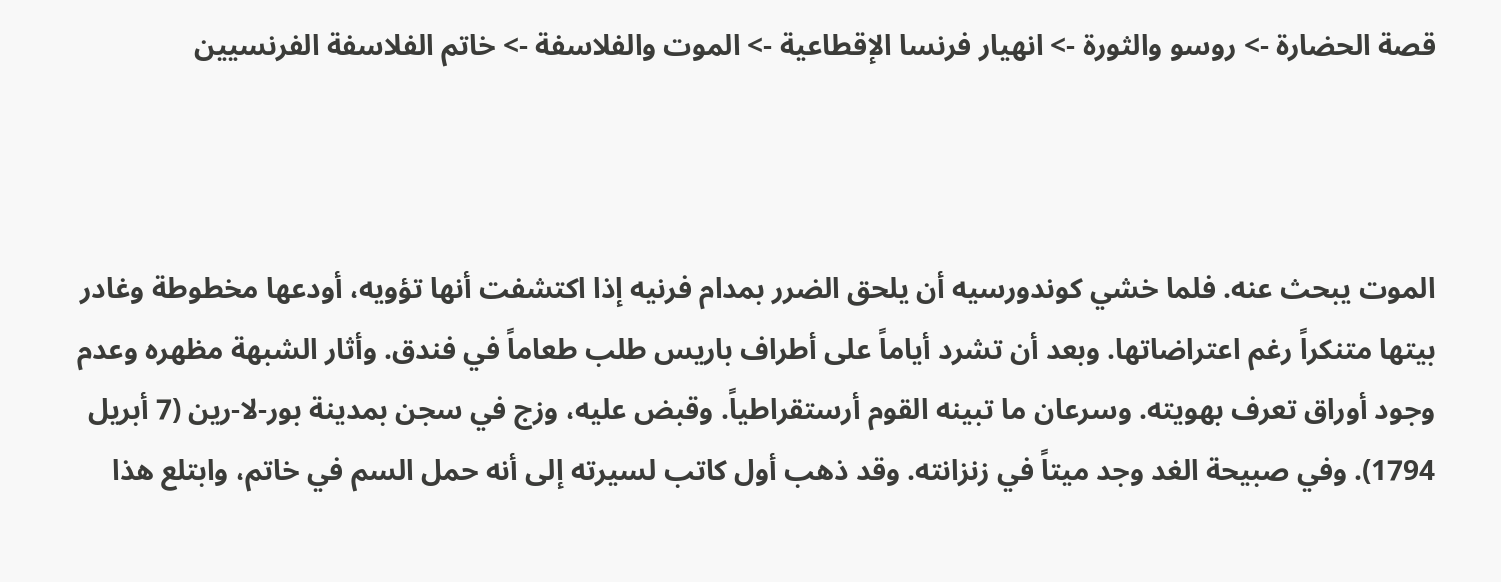قصة الحضارة -> روسو والثورة -> انهيار فرنسا الإقطاعية -> الموت والفلاسفة -> خاتم الفلاسفة الفرنسيين



الموت يبحث عنه. فلما خشي كوندورسيه أن يلحق الضرر بمدام فرنيه إذا اكتشفت أنها تؤويه، أودعها مخطوطة وغادر بيتها متنكراً رغم اعتراضاتها. وبعد أن تشرد أياماً على أطراف باريس طلب طعاماً في فندق. وأثار الشبهة مظهره وعدم وجود أوراق تعرف بهويته. وسرعان ما تبينه القوم أرستقراطياً. وقبض عليه، وزج في سجن بمدينة بور-لا-رين (7 أبريل 1794). وفي صبيحة الغد وجد ميتاً في زنزانته. وقد ذهب أول كاتب لسيرته إلى أنه حمل السم في خاتم، وابتلع هذا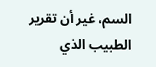السم، غير أن تقرير الطبيب الذي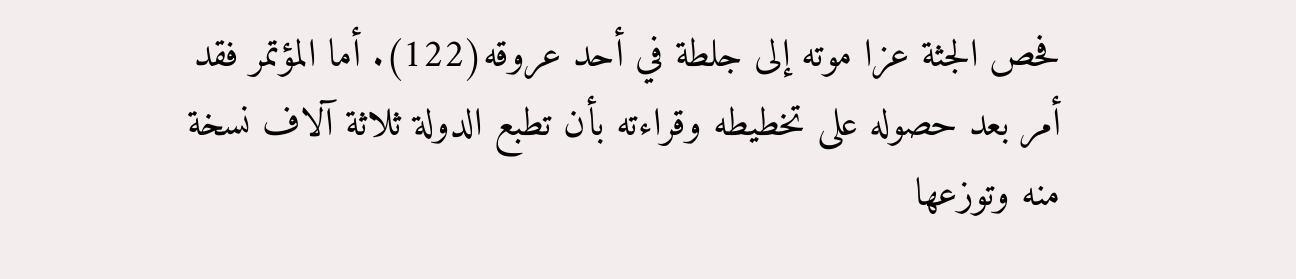فحص الجثة عزا موته إلى جلطة في أحد عروقه(122). أما المؤتمر فقد أمر بعد حصوله على تخطيطه وقراءته بأن تطبع الدولة ثلاثة آلاف نسخة منه وتوزعها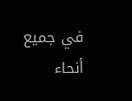في جميع أنحاء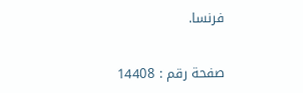فرنسا.


صفحة رقم : 14408